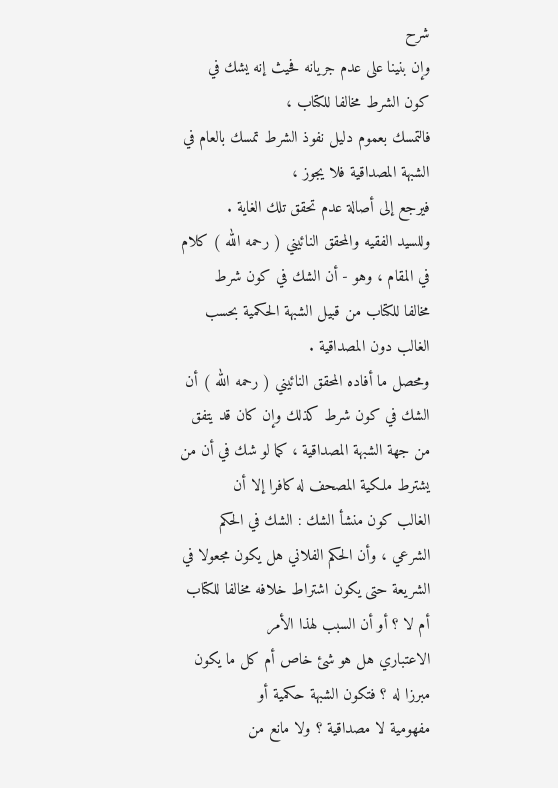شرح
وإن بنينا على عدم جريانه فحيث إنه يشك في كون الشرط مخالفا للكتاب ،
فالتمسك بعموم دليل نفوذ الشرط تمسك بالعام في الشبهة المصداقية فلا يجوز ،
فيرجع إلى أصالة عدم تحقق تلك الغاية .
وللسيد الفقيه والمحقق النائيني ( رحمه الله ) كلام في المقام ، وهو - أن الشك في كون شرط
مخالفا للكتاب من قبيل الشبهة الحكمية بحسب الغالب دون المصداقية .
ومحصل ما أفاده المحقق النائيني ( رحمه الله ) أن الشك في كون شرط كذلك وإن كان قد يتفق
من جهة الشبهة المصداقية ، كما لو شك في أن من يشترط ملكية المصحف له كافرا إلا أن
الغالب كون منشأ الشك : الشك في الحكم الشرعي ، وأن الحكم الفلاني هل يكون مجعولا في
الشريعة حتى يكون اشتراط خلافه مخالفا للكتاب أم لا ؟ أو أن السبب لهذا الأمر
الاعتباري هل هو شئ خاص أم كل ما يكون مبرزا له ؟ فتكون الشبهة حكمية أو
مفهومية لا مصداقية ؟ ولا مانع من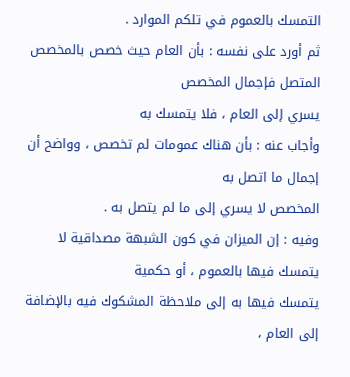التمسك بالعموم في تلكم الموارد .
ثم أورد على نفسه : بأن العام حيث خصص بالمخصص المتصل فإجمال المخصص
يسري إلى العام ، فلا يتمسك به
وأجاب عنه : بأن هناك عمومات لم تخصص ، وواضح أن إجمال ما اتصل به
المخصص لا يسري إلى ما لم يتصل به .
وفيه : إن الميزان في كون الشبهة مصداقية لا يتمسك فيها بالعموم ، أو حكمية
يتمسك فيها به إلى ملاحظة المشكوك فيه بالإضافة إلى العام ،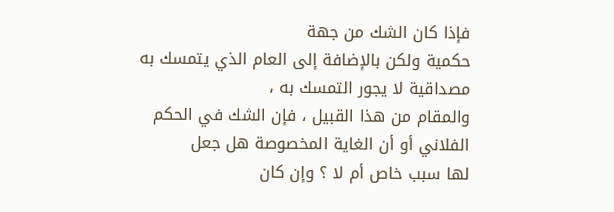فإذا كان الشك من جهة
حكمية ولكن بالإضافة إلى العام الذي يتمسك به مصداقية لا يجور التمسك به ،
والمقام من هذا القبيل ، فإن الشك في الحكم الفلاني أو أن الغاية المخصوصة هل جعل
لها سبب خاص أم لا ؟ وإن كان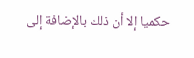حكميا إلا أن ذلك بالإضافة إلى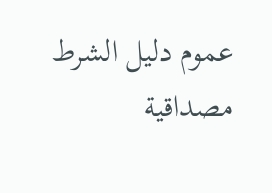عموم دليل الشرط
مصداقية